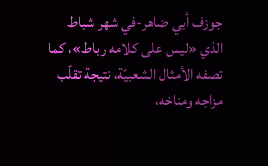جوزف أبي ضاهر-في شهر شباط الذي «ليس على كلامه رباط»، كما تصفه الأمثال الشعبيّة، نتيجة تقلّب مزاجه ومناخه،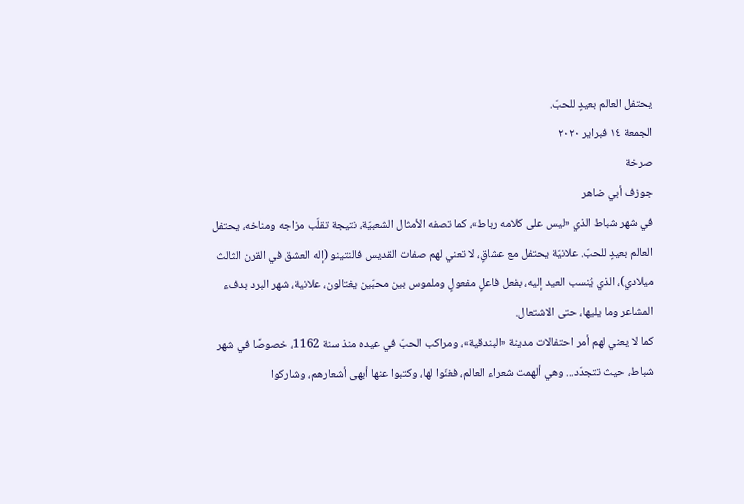يحتفل العالم بعيدٍ للحبّ.
الجمعة ١٤ فبراير ٢٠٢٠
صرخة
جوزف أبي ضاهر
في شهر شباط الذي «ليس على كلامه رباط»، كما تصفه الأمثال الشعبيّة، نتيجة تقلّب مزاجه ومناخه، يحتفل العالم بعيدٍ للحبّ. علانيّة يحتفل مع عشاقٍ، لا تعني لهم صفات القديس فالنتينو (إله العشق في القرن الثالث ميلادي)، الذي يُنسب العيد إليه، بفعل فاعلٍ مفعولٍ وملموس بين محبّين يغتالون، علانية، شهر البرد بدفء المشاعر وما يليها، حتى الاشتعال.
كما لا يعني لهم أمر احتفالات مدينة «البندقية»، ومراكب الحبّ في عيده منذ سنة 1162، خصوصًا في شهر شباط، حيث تتجدّد... وهي ألهمت شعراء العالم، فغنّوا لها، وكتبوا عنها أبهى أشعارهم، وشاركوا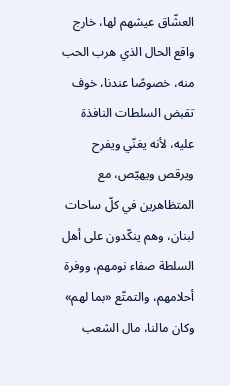العشّاق عيشهم لها، خارج واقع الحال الذي هرب الحب منه، خصوصًا عندنا، خوف تقبض السلطات النافذة عليه، لأنه يغنّي ويفرح ويرقص ويهيّص، مع المتظاهرين في كلّ ساحات لبنان، وهم ينكّدون على أهل السلطة صفاء نومهم، ووفرة أحلامهم، والتمتّع «بما لهم» وكان مالنا، مال الشعب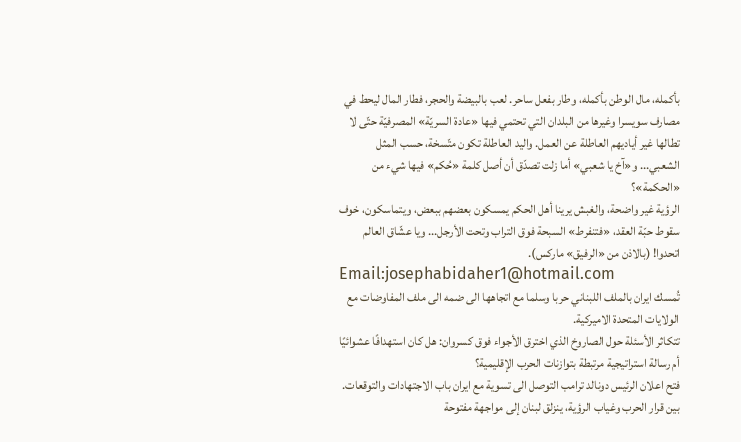بأكمله، مال الوطن بأكمله، وطار بفعل ساحر. لعب بالبيضة والحجر، فطار المال ليحط في مصارف سويسرا وغيرها من البلدان التي تحتمي فيها «عادة السريّة» المصرفيّة حتّى لا تطالها غير أياديهم العاطلة عن العمل. واليد العاطلة تكون متّسخة، حسب المثل الشعبي... و«آخ يا شعبي» أما زلت تصدّق أن أصل كلمة «حُكم» فيها شيء من «الحكمة»؟
الرؤية غير واضحة، والغبش يرينا أهل الحكم يمسكون بعضهم ببعض، ويتماسكون، خوف سقوط حبّة العقد، «فتنفرط» السبحة فوق التراب وتحت الأرجل... ويا عشّاق العالم اتحدوا! (بالاذن من «الرفيق» ماركس).
Email:josephabidaher1@hotmail.com
تُمسك ايران بالملف اللبناني حربا وسلما مع اتجاهها الى ضمه الى ملف المفاوضات مع الولايات المتحدة الاميركية.
تتكاثر الأسئلة حول الصاروخ الذي اخترق الأجواء فوق كسروان: هل كان استهدافًا عشوائيًا أم رسالة استراتيجية مرتبطة بتوازنات الحرب الإقليمية؟
فتح اعلان الرئيس دونالد ترامب التوصل الى تسوية مع ايران باب الاجتهادات والتوقعات.
بين قرار الحرب وغياب الرؤية، ينزلق لبنان إلى مواجهة مفتوحة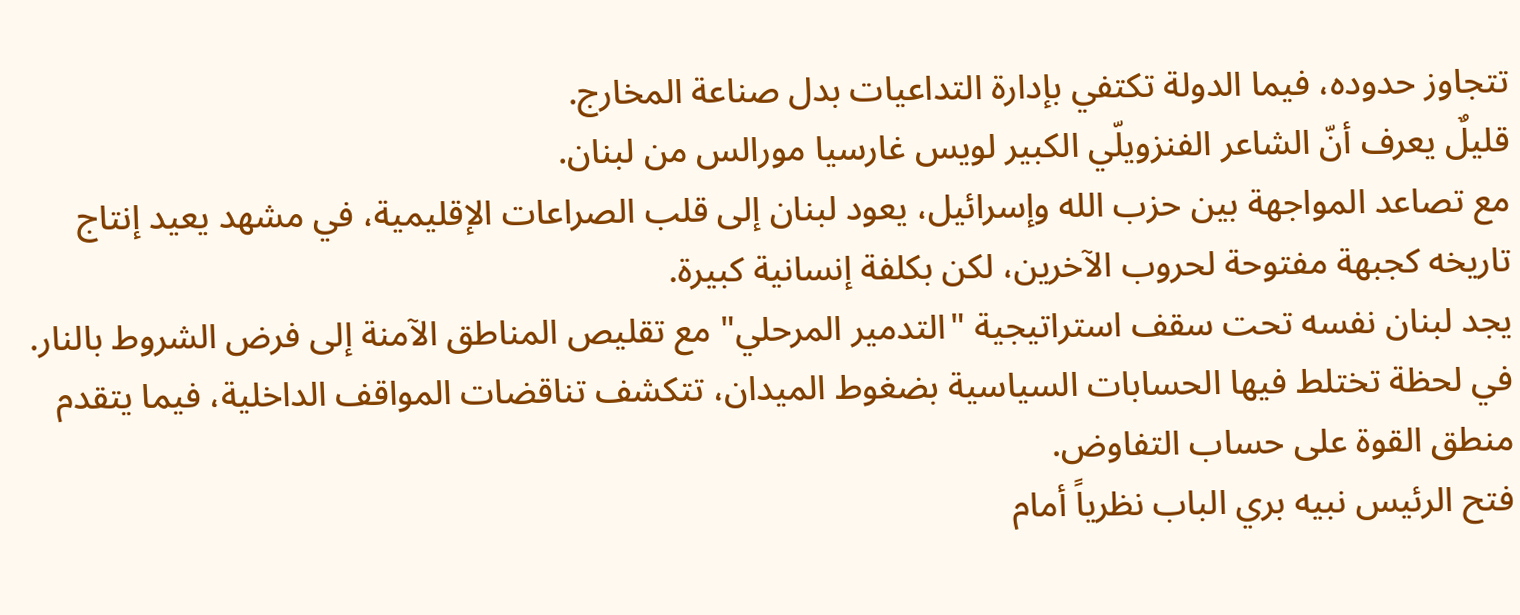تتجاوز حدوده، فيما الدولة تكتفي بإدارة التداعيات بدل صناعة المخارج.
قليلٌ يعرف أنّ الشاعر الفنزويلّي الكبير لويس غارسيا مورالس من لبنان.
مع تصاعد المواجهة بين حزب الله وإسرائيل، يعود لبنان إلى قلب الصراعات الإقليمية، في مشهد يعيد إنتاج تاريخه كجبهة مفتوحة لحروب الآخرين، لكن بكلفة إنسانية كبيرة.
يجد لبنان نفسه تحت سقف استراتيجية "التدمير المرحلي" مع تقليص المناطق الآمنة إلى فرض الشروط بالنار.
في لحظة تختلط فيها الحسابات السياسية بضغوط الميدان، تتكشف تناقضات المواقف الداخلية، فيما يتقدم منطق القوة على حساب التفاوض.
فتح الرئيس نبيه بري الباب نظرياً أمام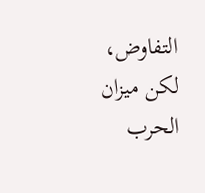التفاوض، لكن ميزان الحرب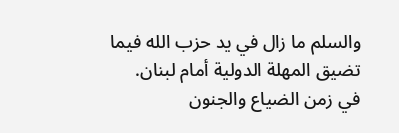والسلم ما زال في يد حزب الله فيما تضيق المهلة الدولية أمام لبنان.
في زمن الضياع والجنون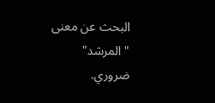البحث عن معنى "المرشد" ضروري.